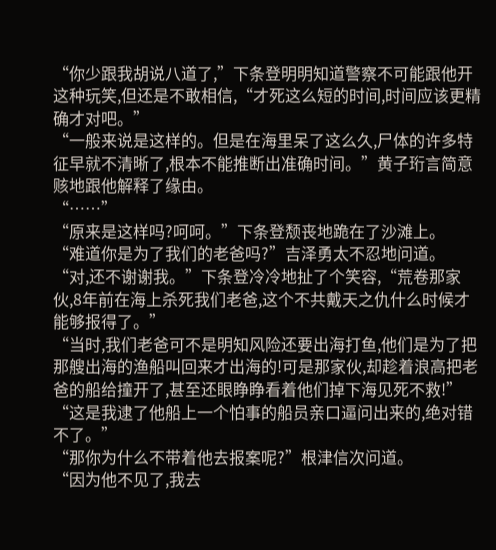“你少跟我胡说八道了,”下条登明明知道警察不可能跟他开这种玩笑,但还是不敢相信,“才死这么短的时间,时间应该更精确才对吧。”
“一般来说是这样的。但是在海里呆了这么久,尸体的许多特征早就不清晰了,根本不能推断出准确时间。”黄子珩言简意赅地跟他解释了缘由。
“……”
“原来是这样吗?呵呵。”下条登颓丧地跪在了沙滩上。
“难道你是为了我们的老爸吗?”吉泽勇太不忍地问道。
“对,还不谢谢我。”下条登冷冷地扯了个笑容,“荒卷那家伙,8年前在海上杀死我们老爸,这个不共戴天之仇什么时候才能够报得了。”
“当时,我们老爸可不是明知风险还要出海打鱼,他们是为了把那艘出海的渔船叫回来才出海的!可是那家伙,却趁着浪高把老爸的船给撞开了,甚至还眼睁睁看着他们掉下海见死不救!”
“这是我逮了他船上一个怕事的船员亲口逼问出来的,绝对错不了。”
“那你为什么不带着他去报案呢?”根津信次问道。
“因为他不见了,我去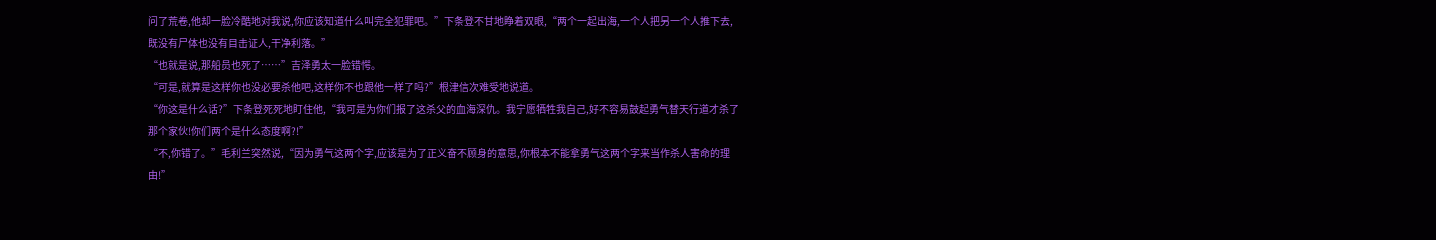问了荒卷,他却一脸冷酷地对我说,你应该知道什么叫完全犯罪吧。”下条登不甘地睁着双眼,“两个一起出海,一个人把另一个人推下去,既没有尸体也没有目击证人,干净利落。”
“也就是说,那船员也死了……”吉泽勇太一脸错愕。
“可是,就算是这样你也没必要杀他吧,这样你不也跟他一样了吗?”根津信次难受地说道。
“你这是什么话?”下条登死死地盯住他,“我可是为你们报了这杀父的血海深仇。我宁愿牺牲我自己,好不容易鼓起勇气替天行道才杀了那个家伙!你们两个是什么态度啊?!”
“不,你错了。”毛利兰突然说,“因为勇气这两个字,应该是为了正义奋不顾身的意思,你根本不能拿勇气这两个字来当作杀人害命的理由!”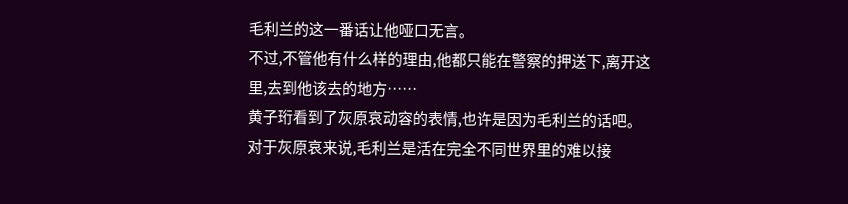毛利兰的这一番话让他哑口无言。
不过,不管他有什么样的理由,他都只能在警察的押送下,离开这里,去到他该去的地方……
黄子珩看到了灰原哀动容的表情,也许是因为毛利兰的话吧。
对于灰原哀来说,毛利兰是活在完全不同世界里的难以接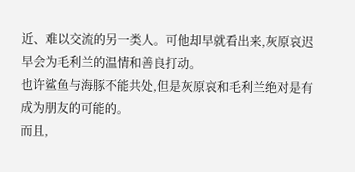近、难以交流的另一类人。可他却早就看出来,灰原哀迟早会为毛利兰的温情和善良打动。
也许鲨鱼与海豚不能共处,但是灰原哀和毛利兰绝对是有成为朋友的可能的。
而且,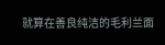就算在善良纯洁的毛利兰面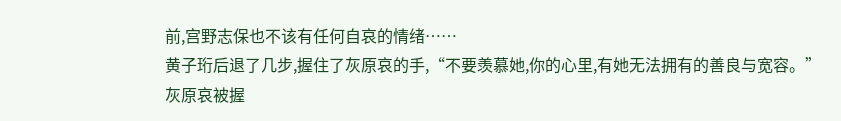前,宫野志保也不该有任何自哀的情绪……
黄子珩后退了几步,握住了灰原哀的手,“不要羡慕她,你的心里,有她无法拥有的善良与宽容。”
灰原哀被握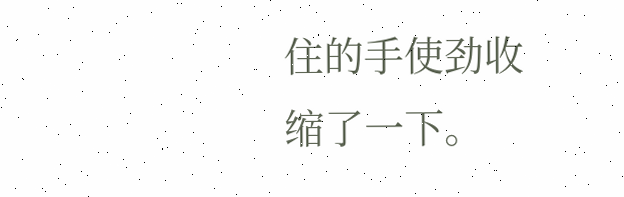住的手使劲收缩了一下。